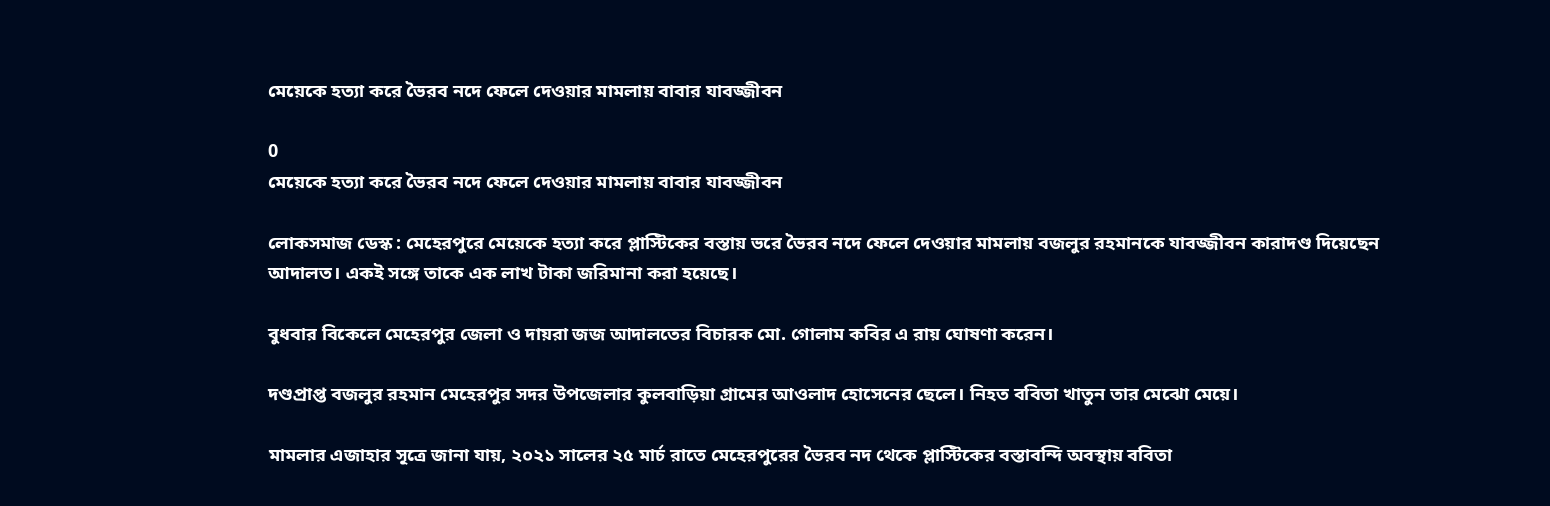মেয়েকে হত্যা করে ভৈরব নদে ফেলে দেওয়ার মামলায় বাবার যাবজ্জীবন

0
মেয়েকে হত্যা করে ভৈরব নদে ফেলে দেওয়ার মামলায় বাবার যাবজ্জীবন

লোকসমাজ ডেস্ক : মেহেরপুরে মেয়েকে হত্যা করে প্লাস্টিকের বস্তায় ভরে ভৈরব নদে ফেলে দেওয়ার মামলায় বজলুর রহমানকে যাবজ্জীবন কারাদণ্ড দিয়েছেন আদালত। একই সঙ্গে তাকে এক লাখ টাকা জরিমানা করা হয়েছে।

বুধবার বিকেলে মেহেরপুর জেলা ও দায়রা জজ আদালতের বিচারক মো. গোলাম কবির এ রায় ঘোষণা করেন।

দণ্ডপ্রাপ্ত বজলুর রহমান মেহেরপুর সদর উপজেলার কুলবাড়িয়া গ্রামের আওলাদ হোসেনের ছেলে। নিহত ববিতা খাতুন তার মেঝো মেয়ে।

মামলার এজাহার সূত্রে জানা যায়, ২০২১ সালের ২৫ মার্চ রাতে মেহেরপুরের ভৈরব নদ থেকে প্লাস্টিকের বস্তাবন্দি অবস্থায় ববিতা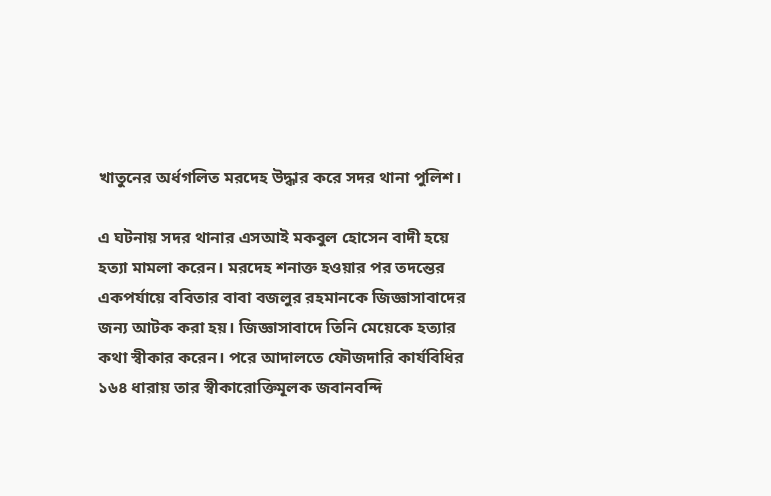খাতুনের অর্ধগলিত মরদেহ উদ্ধার করে সদর থানা পুলিশ।

এ ঘটনায় সদর থানার এসআই মকবুল হোসেন বাদী হয়ে হত্যা মামলা করেন। মরদেহ শনাক্ত হওয়ার পর তদন্তের একপর্যায়ে ববিতার বাবা বজলুর রহমানকে জিজ্ঞাসাবাদের জন্য আটক করা হয়। জিজ্ঞাসাবাদে তিনি মেয়েকে হত্যার কথা স্বীকার করেন। পরে আদালতে ফৌজদারি কার্যবিধির ১৬৪ ধারায় তার স্বীকারোক্তিমূলক জবানবন্দি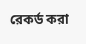রেকর্ড করা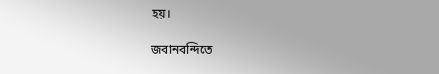হয়।

জবানবন্দিতে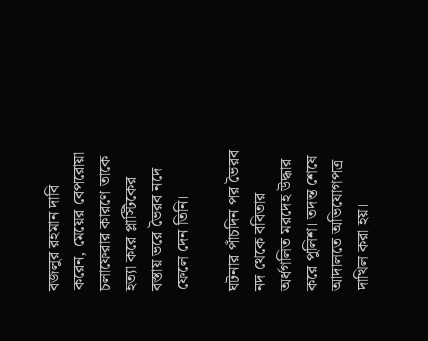বজলুর রহমান দাবি করেন, মেয়ের বেপরোয়া চলাফেরার কারণে তাকে হত্যা করে প্লাস্টিকের বস্তায় ভরে ভৈরব নদে ফেলে দেন তিনি।

ঘটনার পাঁচদিন পর ভৈরব নদ থেকে ববিতার অর্ধগলিত মরদেহ উদ্ধার করে পুলিশ। তদন্ত শেষে আদালতে অভিযোগপত্র দাখিল করা হয়।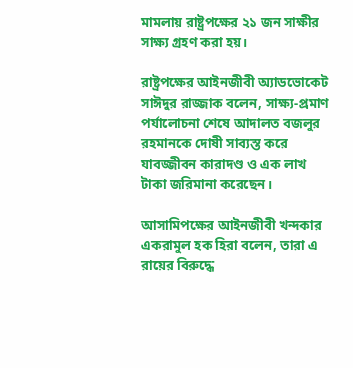মামলায় রাষ্ট্রপক্ষের ২১ জন সাক্ষীর সাক্ষ্য গ্রহণ করা হয়।

রাষ্ট্রপক্ষের আইনজীবী অ্যাডভোকেট সাঈদুর রাজ্জাক বলেন, সাক্ষ্য-প্রমাণ পর্যালোচনা শেষে আদালত বজলুর রহমানকে দোষী সাব্যস্ত করে যাবজ্জীবন কারাদণ্ড ও এক লাখ টাকা জরিমানা করেছেন।

আসামিপক্ষের আইনজীবী খন্দকার একরামুল হক হিরা বলেন, তারা এ রায়ের বিরুদ্ধে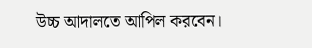উচ্চ আদালতে আপিল করবেন।